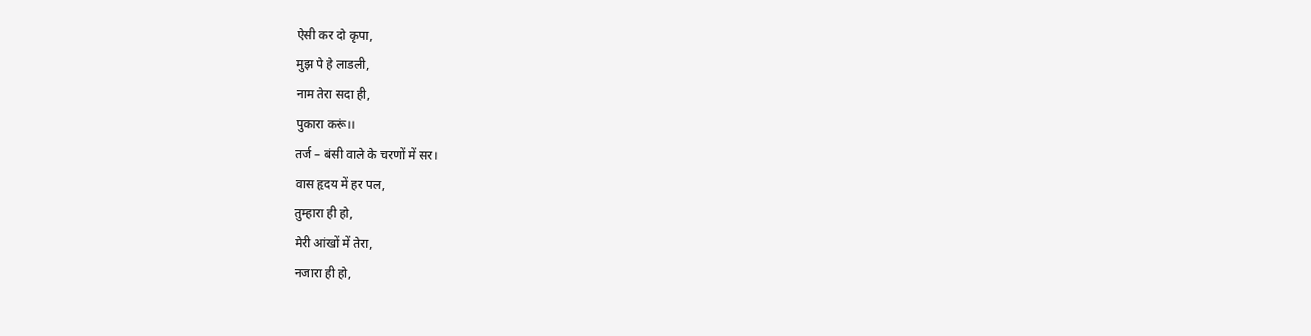ऐसी कर दो कृपा,
मुझ पे हे लाडली,
नाम तेरा सदा ही,
पुकारा करूं।।
तर्ज – बंसी वाले के चरणों में सर।
वास हृदय में हर पल,
तुम्हारा ही हो,
मेरी आंखों में तेरा,
नजारा ही हो,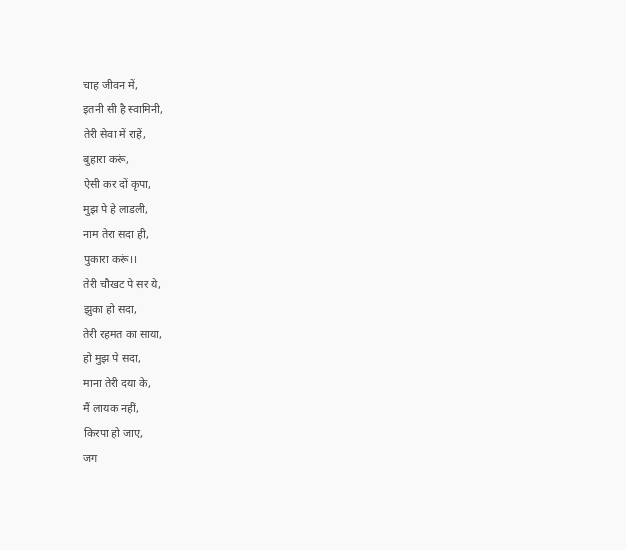चाह जीवन में,
इतनी सी है स्वामिनी,
तेरी सेवा में राहें,
बुहारा करूं,
ऐसी कर दों कृपा,
मुझ पे हे लाडली,
नाम तेरा सदा ही,
पुकारा करूं।।
तेरी चौखट पे सर ये,
झुका हो सदा,
तेरी रहमत का साया,
हो मुझ पे सदा,
माना तेरी दया के,
मैं लायक नहीं,
किरपा हो जाए,
जग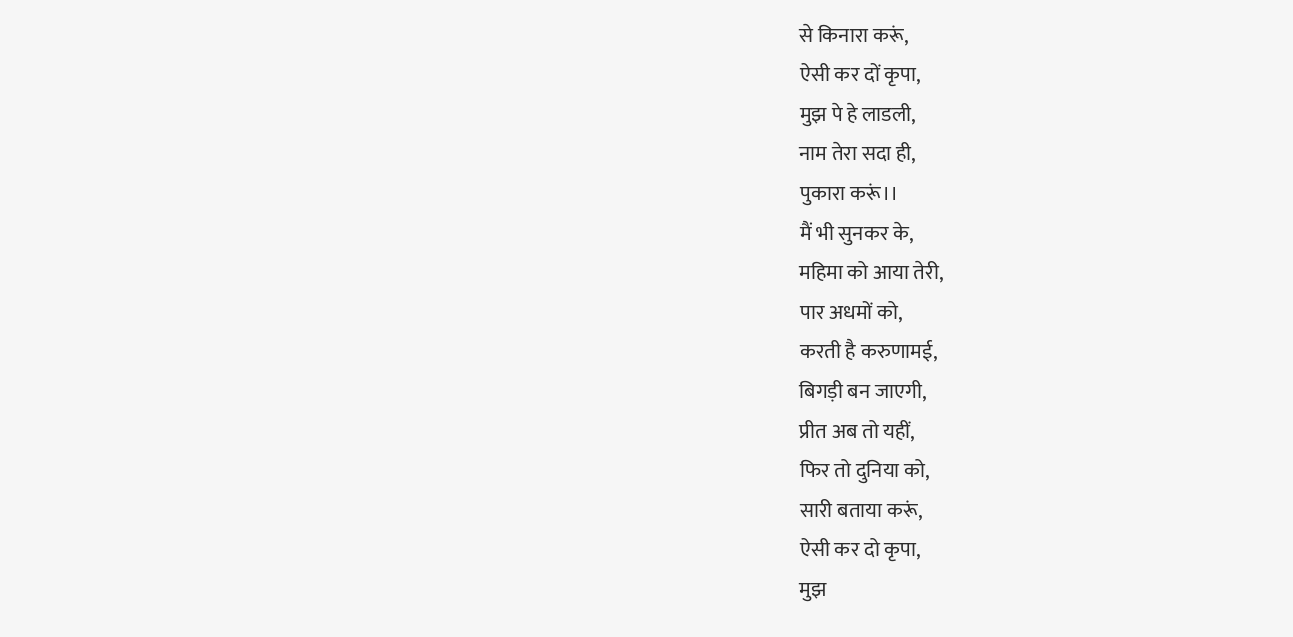से किनारा करूं,
ऐसी कर दों कृपा,
मुझ पे हे लाडली,
नाम तेरा सदा ही,
पुकारा करूं।।
मैं भी सुनकर के,
महिमा को आया तेरी,
पार अधमों को,
करती है करुणामई,
बिगड़ी बन जाएगी,
प्रीत अब तो यहीं,
फिर तो दुनिया को,
सारी बताया करूं,
ऐसी कर दो कृपा,
मुझ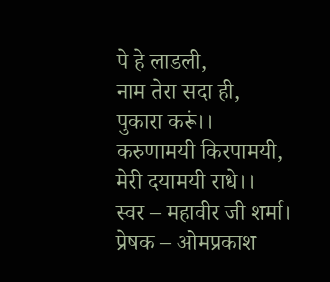पे हे लाडली,
नाम तेरा सदा ही,
पुकारा करूं।।
करुणामयी किरपामयी,
मेरी दयामयी राधे।।
स्वर – महावीर जी शर्मा।
प्रेषक – ओमप्रकाश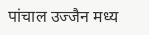पांचाल उज्जैन मध्य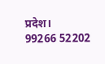प्रदेश।
99266 52202